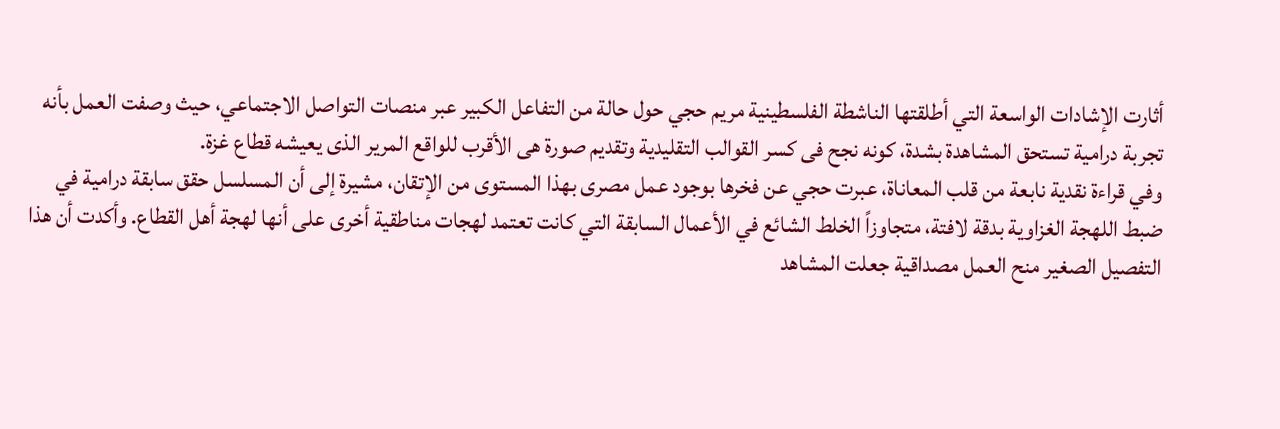أثارت الإشادات الواسعة التي أطلقتها الناشطة الفلسطينية مريم حجي حول حالة من التفاعل الكبير عبر منصات التواصل الاجتماعي، حيث وصفت العمل بأنه تجربة درامية تستحق المشاهدة بشدة، كونه نجح فى كسر القوالب التقليدية وتقديم صورة هى الأقرب للواقع المرير الذى يعيشه قطاع غزة.
وفي قراءة نقدية نابعة من قلب المعاناة، عبرت حجي عن فخرها بوجود عمل مصرى بهذا المستوى من الإتقان، مشيرة إلى أن المسلسل حقق سابقة درامية في ضبط اللهجة الغزاوية بدقة لافتة، متجاوزاً الخلط الشائع في الأعمال السابقة التي كانت تعتمد لهجات مناطقية أخرى على أنها لهجة أهل القطاع. وأكدت أن هذا التفصيل الصغير منح العمل مصداقية جعلت المشاهد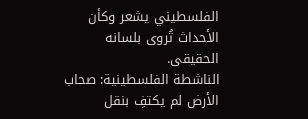الفلسطيني يشعر وكأن الأحداث تُروى بلسانه الحقيقى.
الناشطة الفلسطينية: صحاب الأرض لم يكتفِ بنقل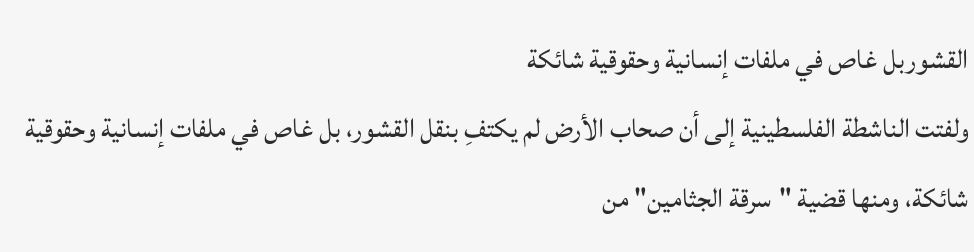القشوربل غاص في ملفات إنسانية وحقوقية شائكة
ولفتت الناشطة الفلسطينية إلى أن صحاب الأرض لم يكتفِ بنقل القشور، بل غاص في ملفات إنسانية وحقوقية شائكة، ومنها قضية "سرقة الجثامين" من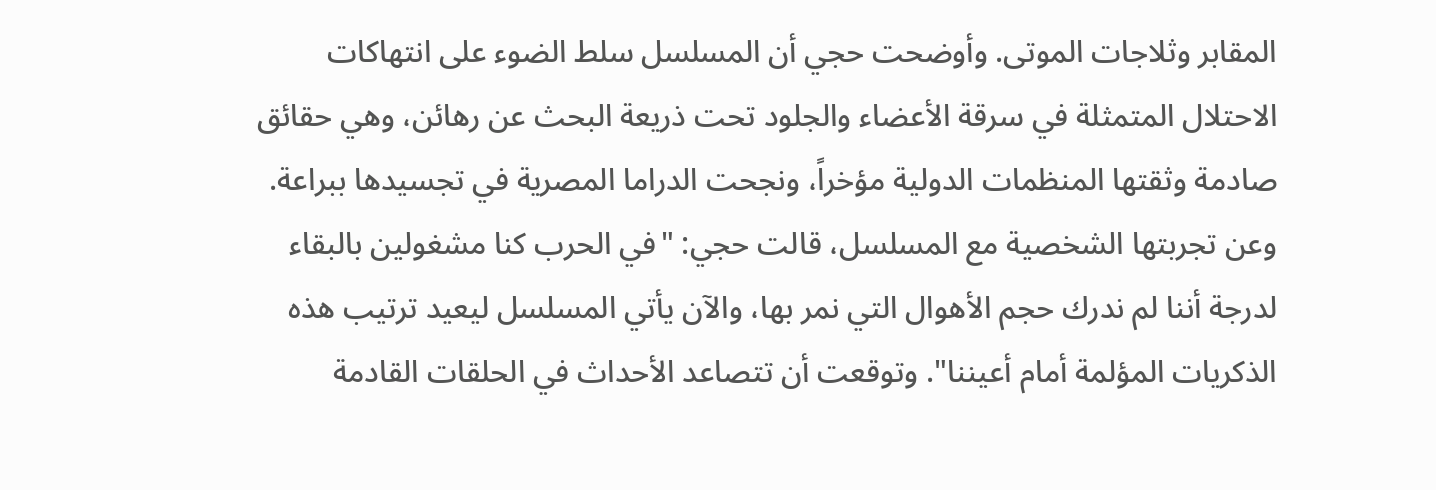المقابر وثلاجات الموتى. وأوضحت حجي أن المسلسل سلط الضوء على انتهاكات الاحتلال المتمثلة في سرقة الأعضاء والجلود تحت ذريعة البحث عن رهائن، وهي حقائق صادمة وثقتها المنظمات الدولية مؤخراً، ونجحت الدراما المصرية في تجسيدها ببراعة.
وعن تجربتها الشخصية مع المسلسل، قالت حجي: "في الحرب كنا مشغولين بالبقاء لدرجة أننا لم ندرك حجم الأهوال التي نمر بها، والآن يأتي المسلسل ليعيد ترتيب هذه الذكريات المؤلمة أمام أعيننا". وتوقعت أن تتصاعد الأحداث في الحلقات القادمة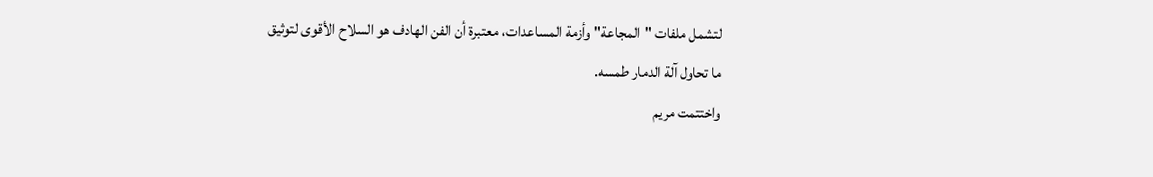لتشمل ملفات "المجاعة" وأزمة المساعدات، معتبرة أن الفن الهادف هو السلاح الأقوى لتوثيق ما تحاول آلة الدمار طمسه.
واختتمت مريم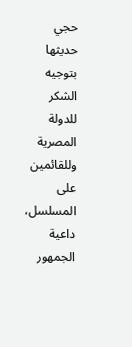حجي حديثها بتوجيه الشكر للدولة المصرية وللقائمين على المسلسل، داعية الجمهور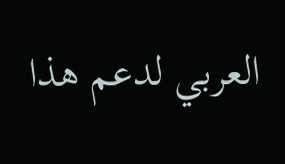العربي لدعم هذا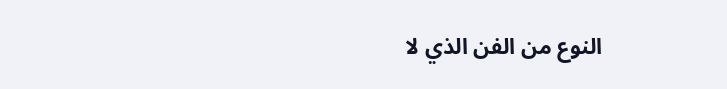النوع من الفن الذي لا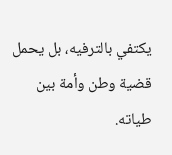يكتفي بالترفيه، بل يحمل قضية وطن وأمة بين طياته.